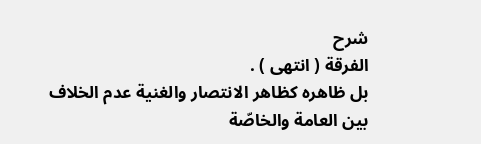شرح
الفرقة ( انتهى ) .
بل ظاهره كظاهر الانتصار والغنية عدم الخلاف بين العامة والخاصّة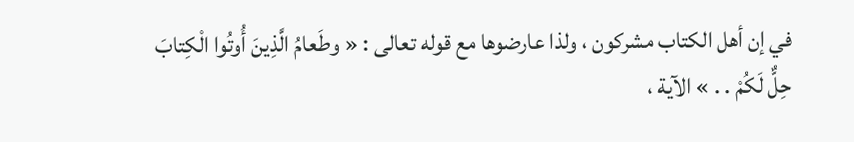في إن أهل الكتاب مشركون ، ولذا عارضوها مع قوله تعالى : « وطَعامُ الَّذِينَ أُوتُوا الْكِتابَ حِلٌّ لَكُمْ . . » الآية ،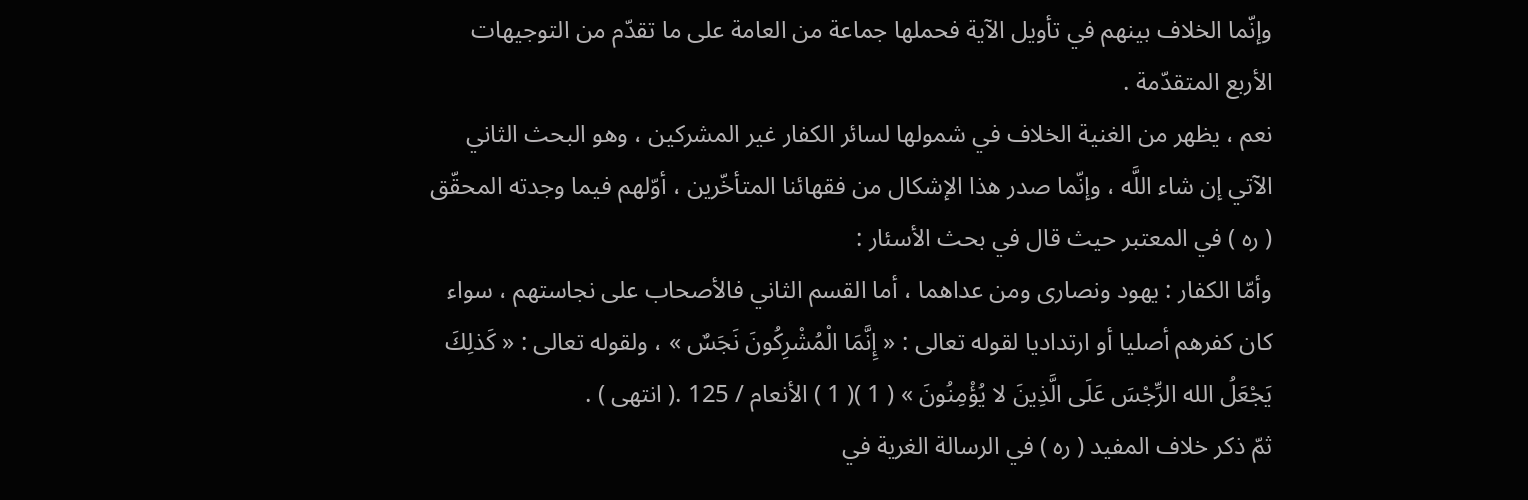وإنّما الخلاف بينهم في تأويل الآية فحملها جماعة من العامة على ما تقدّم من التوجيهات الأربع المتقدّمة .
نعم ، يظهر من الغنية الخلاف في شمولها لسائر الكفار غير المشركين ، وهو البحث الثاني الآتي إن شاء اللَّه ، وإنّما صدر هذا الإشكال من فقهائنا المتأخّرين ، أوّلهم فيما وجدته المحقّق ( ره ) في المعتبر حيث قال في بحث الأسئار :
وأمّا الكفار : يهود ونصارى ومن عداهما ، أما القسم الثاني فالأصحاب على نجاستهم ، سواء كان كفرهم أصليا أو ارتداديا لقوله تعالى : « إِنَّمَا الْمُشْرِكُونَ نَجَسٌ » ، ولقوله تعالى : « كَذلِكَ يَجْعَلُ الله الرِّجْسَ عَلَى الَّذِينَ لا يُؤْمِنُونَ » ( 1 )( 1 ) الأنعام / 125 .( انتهى ) .
ثمّ ذكر خلاف المفيد ( ره ) في الرسالة الغرية في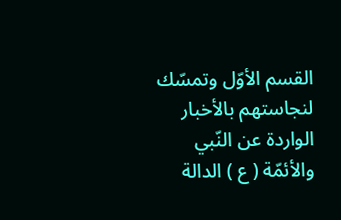القسم الأوّل وتمسّك لنجاستهم بالأخبار الواردة عن النّبي والأئمّة ( ع ) الدالة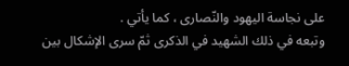على نجاسة اليهود والنّصارى ، كما يأتي .
وتبعه في ذلك الشهيد في الذكرى ثمّ سرى الإشكال بين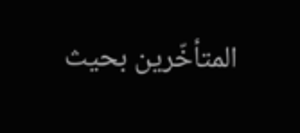المتأخّرين بحيث